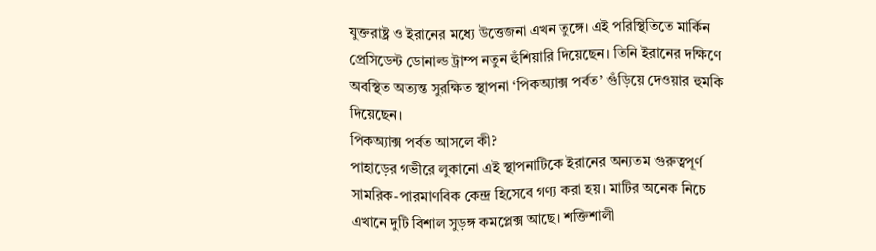যুক্তরাষ্ট্র ও ইরানের মধ্যে উত্তেজনা এখন তুঙ্গে। এই পরিস্থিতিতে মার্কিন প্রেসিডেন্ট ডোনাল্ড ট্রাম্প নতুন হুঁশিয়ারি দিয়েছেন। তিনি ইরানের দক্ষিণে অবস্থিত অত্যন্ত সুরক্ষিত স্থাপনা ‘পিকঅ্যাক্স পর্বত’ গুঁড়িয়ে দেওয়ার হুমকি দিয়েছেন।
পিকঅ্যাক্স পর্বত আসলে কী?
পাহাড়ের গভীরে লুকানো এই স্থাপনাটিকে ইরানের অন্যতম গুরুত্বপূর্ণ সামরিক-পারমাণবিক কেন্দ্র হিসেবে গণ্য করা হয়। মাটির অনেক নিচে এখানে দুটি বিশাল সুড়ঙ্গ কমপ্লেক্স আছে। শক্তিশালী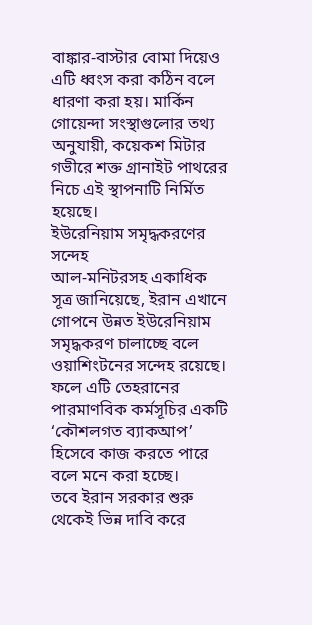বাঙ্কার-বাস্টার বোমা দিয়েও এটি ধ্বংস করা কঠিন বলে ধারণা করা হয়। মার্কিন গোয়েন্দা সংস্থাগুলোর তথ্য অনুযায়ী, কয়েকশ মিটার গভীরে শক্ত গ্রানাইট পাথরের নিচে এই স্থাপনাটি নির্মিত হয়েছে।
ইউরেনিয়াম সমৃদ্ধকরণের সন্দেহ
আল-মনিটরসহ একাধিক সূত্র জানিয়েছে, ইরান এখানে গোপনে উন্নত ইউরেনিয়াম সমৃদ্ধকরণ চালাচ্ছে বলে ওয়াশিংটনের সন্দেহ রয়েছে। ফলে এটি তেহরানের পারমাণবিক কর্মসূচির একটি ‘কৌশলগত ব্যাকআপ’ হিসেবে কাজ করতে পারে বলে মনে করা হচ্ছে।
তবে ইরান সরকার শুরু থেকেই ভিন্ন দাবি করে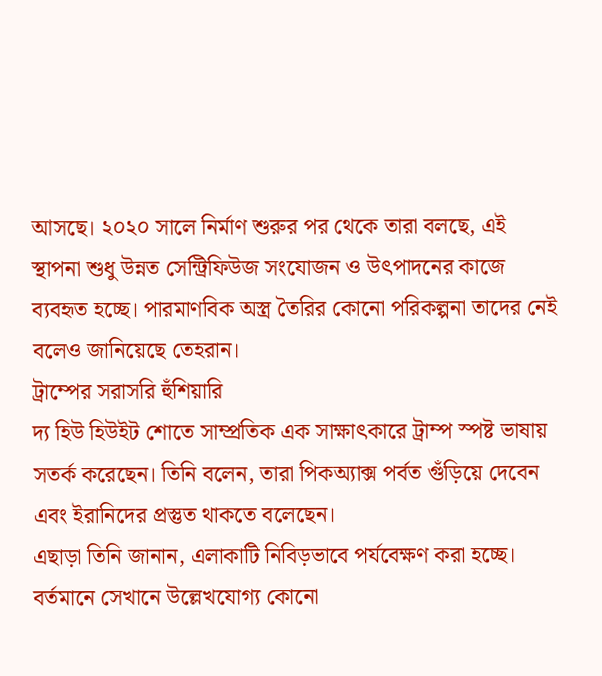আসছে। ২০২০ সালে নির্মাণ শুরুর পর থেকে তারা বলছে, এই স্থাপনা শুধু উন্নত সেন্ট্রিফিউজ সংযোজন ও উৎপাদনের কাজে ব্যবহৃত হচ্ছে। পারমাণবিক অস্ত্র তৈরির কোনো পরিকল্পনা তাদের নেই বলেও জানিয়েছে তেহরান।
ট্রাম্পের সরাসরি হুঁশিয়ারি
দ্য হিউ হিউইট শোতে সাম্প্রতিক এক সাক্ষাৎকারে ট্রাম্প স্পষ্ট ভাষায় সতর্ক করেছেন। তিনি বলেন, তারা পিকঅ্যাক্স পর্বত গুঁড়িয়ে দেবেন এবং ইরানিদের প্রস্তুত থাকতে বলেছেন।
এছাড়া তিনি জানান, এলাকাটি নিবিড়ভাবে পর্যবেক্ষণ করা হচ্ছে। বর্তমানে সেখানে উল্লেখযোগ্য কোনো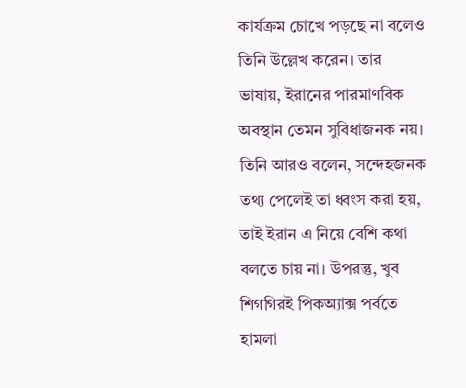কার্যক্রম চোখে পড়ছে না বলেও তিনি উল্লেখ করেন। তার ভাষায়, ইরানের পারমাণবিক অবস্থান তেমন সুবিধাজনক নয়। তিনি আরও বলেন, সন্দেহজনক তথ্য পেলেই তা ধ্বংস করা হয়, তাই ইরান এ নিয়ে বেশি কথা বলতে চায় না। উপরন্তু, খুব শিগগিরই পিকঅ্যাক্স পর্বতে হামলা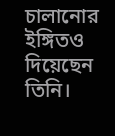চালানোর ইঙ্গিতও দিয়েছেন তিনি।